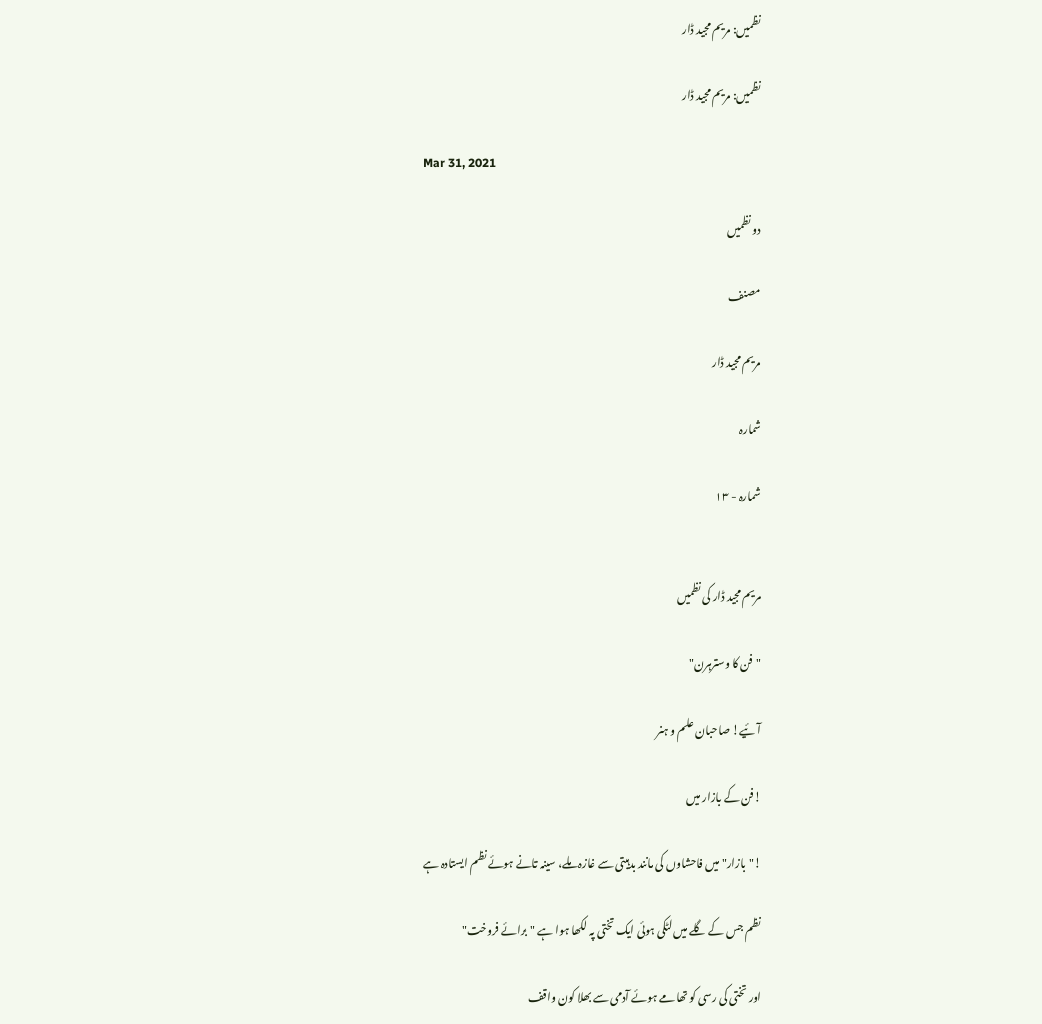نظمیں: مریم مجید ڈار

نظمیں: مریم مجید ڈار

Mar 31, 2021

دو نظمیں

مصنف

مریم مجید ڈار

شمارہ

شمارہ - ١٣


مریم مجید ڈار کی نظمیں

"فن کا وسترہرن"

آئیے! صاحبان علم و ہنر

!فن کے بازار میں

!"بازار" میں فاحشاوں کی مانند بدہیتی سے غازہ ملے، سینہ تانے ہوئے نظم ایستادہ ہے

نظم جس کے گلے میں لٹکی ہوئی ایک تختی پہ لکھا ہوا ہے "برائے فروخت"

اور تختی کی رسی کو تھامے ہوئے آدمی سے بھلا کون واقف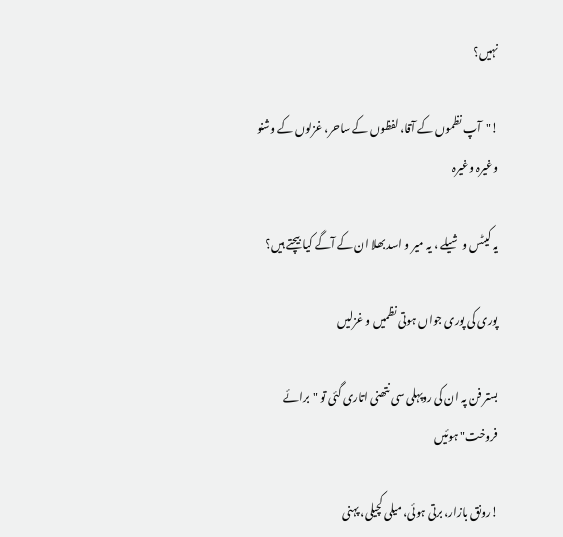نہیں؟

!"آپ نظموں کے آقا، لفظوں کے ساحر، غزلوں کے وشنو وغیرہ وغیرہ

یہ کیٹس و شیلے ، یہ میر و اسد بھلا ان کے آگے کیا بیچتے ہیں؟

پوری کی پوری جواں ہوتی نظمیں و غزلیں

بستر فن پہ ان کی روپہلی سی نتھنی اتاری گئی تو "برائے فروخت" ہوئیں

!رونق بازار، برتی ہوئی، میلی کچیلی، پہنی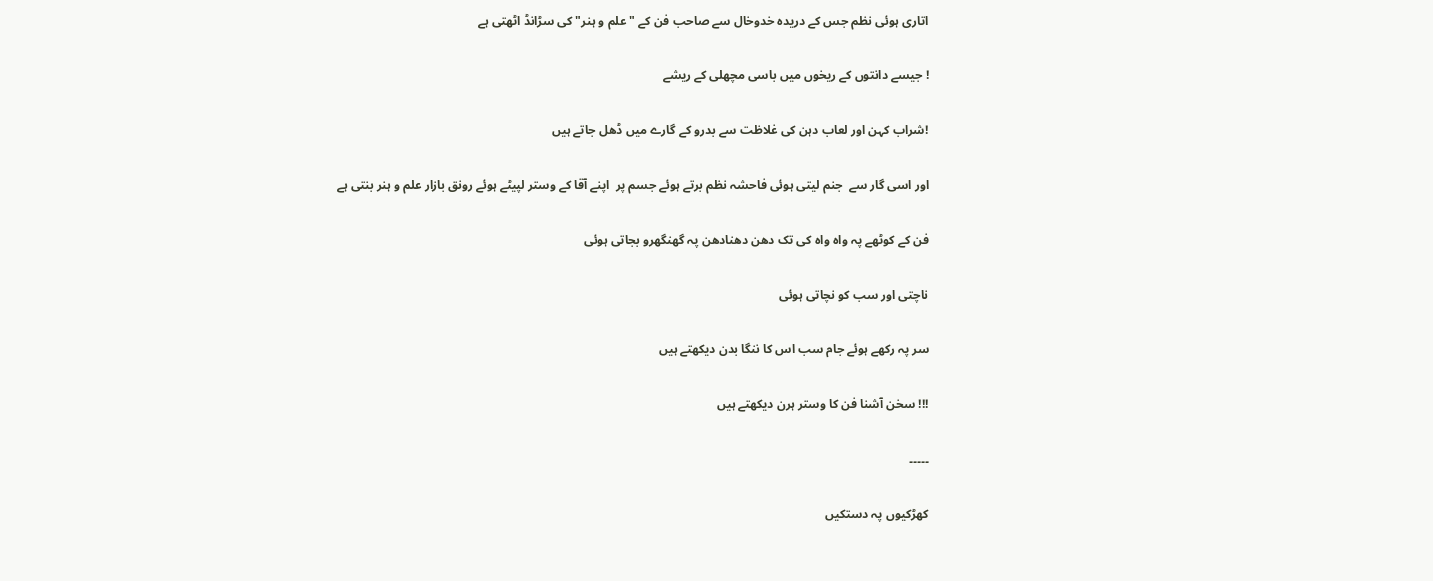اتاری ہوئی نظم جس کے دریدہ خدوخال سے صاحب فن کے "علم و ہنر" کی سڑانڈ اٹھتی ہے

! جیسے دانتوں کے ریخوں میں باسی مچھلی کے ریشے

!شراب کہن اور لعاب دہن کی غلاظت سے بدرو کے گارے میں ڈھل جاتے ہیں

اور اسی گار سے  جنم لیتی ہوئی فاحشہ نظم برتے ہوئے جسم پر  اپنے آقا کے وستر لپیٹے ہوئے رونق بازار علم و ہنر بنتی ہے

فن کے کوٹھے پہ واہ واہ کی تک دھن دھنادھن پہ گھنگھرو بجاتی ہوئی

ناچتی اور سب کو نچاتی ہوئی

سر پہ رکھے ہوئے جام سب اس کا ننگا بدن دیکھتے ہیں

!!! سخن آشنا فن کا وستر ہرن دیکھتے ہیں

۔۔۔۔۔

کھڑکیوں پہ دستکیں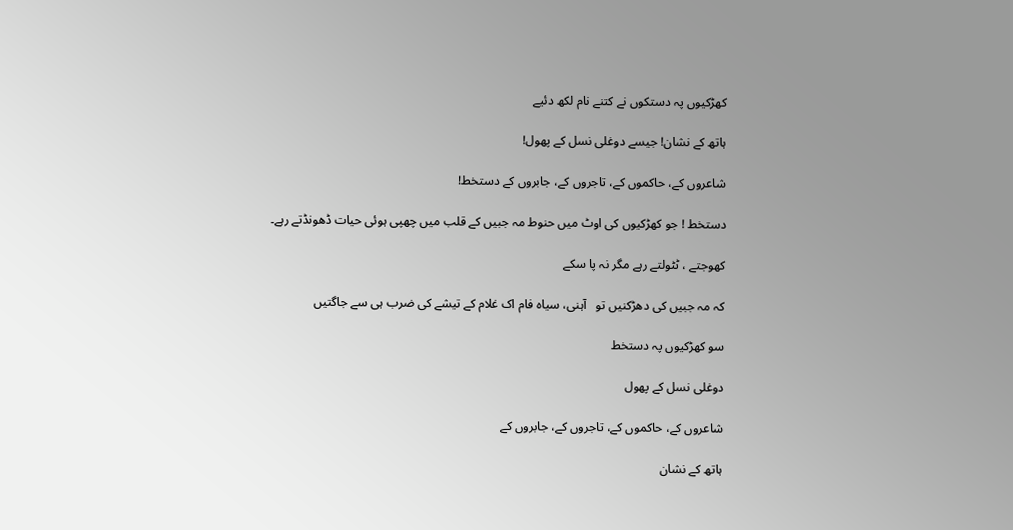کھڑکیوں پہ دستکوں نے کتنے نام لکھ دئیے

ہاتھ کے نشان! جیسے دوغلی نسل کے پھول!

شاعروں کے، حاکموں کے، تاجروں کے، جابروں کے دستخط!

دستخط ! جو کھڑکیوں کی اوٹ میں حنوط مہ جبیں کے قلب میں چھپی ہوئی حیات ڈھونڈتے رہے۔

کھوجتے ، ٹٹولتے رہے مگر نہ پا سکے

کہ مہ جبیں کی دھڑکنیں تو   آہنی، سیاہ فام اک غلام کے تیشے کی ضرب ہی سے جاگتیں

سو کھڑکیوں پہ دستخط

دوغلی نسل کے پھول

شاعروں کے، حاکموں کے، تاجروں کے، جابروں کے

ہاتھ کے نشان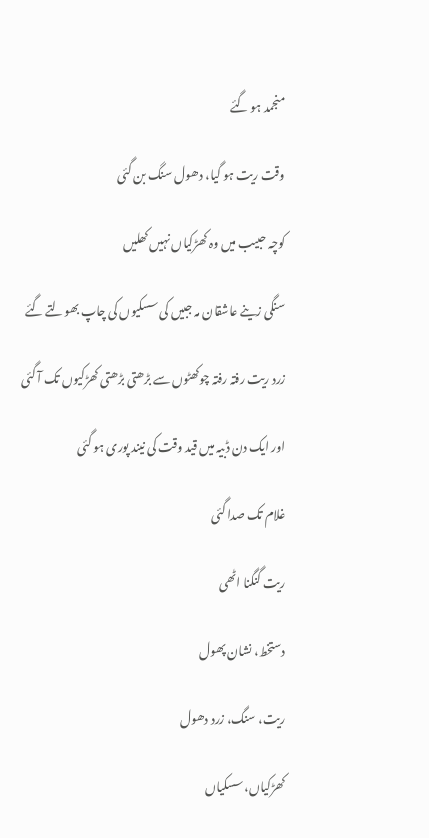منجمد ہو گئے

وقت ریت ہو گیا، دھول سنگ بن گئی

کوچہ حبیب میں وہ کھڑکیاں نہیں کھلیں

سنگی زینے عاشقان مہ جبیں کی سسکیوں کی چاپ بھولتے گئے

زرد ریت رفتہ رفتہ چوکھٹوں سے بڑھتی بڑھتی کھڑکیوں تک آ گئی

اور ایک دن ڈبیہ میں قید وقت کی نیند پوری ہو گئی

غلام تک صدا گئی

ریت گنگنا اٹھی

دستخط، نشان پھول

ریت، سنگ، زرد دھول

کھڑکیاں، سسکیاں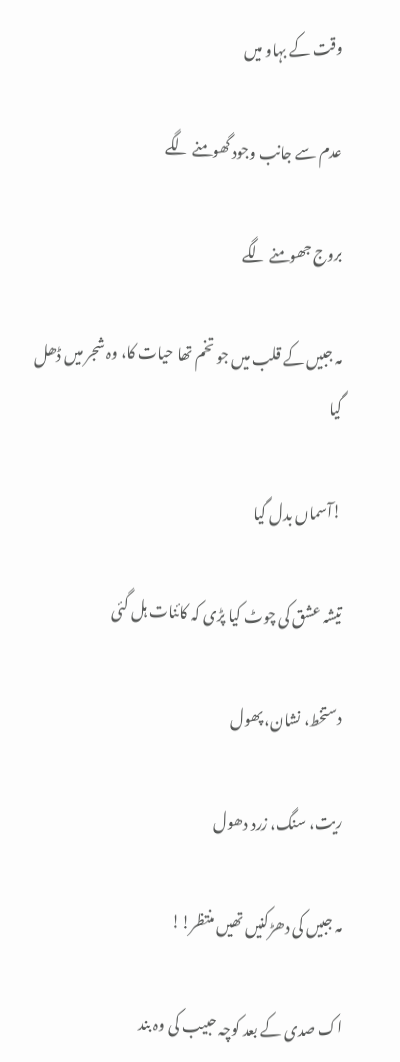وقت کے بہاو میں

عدم سے جانب وجود گھومنے لگے

بروج جھومنے لگے

مہ جبیں کے قلب میں جو تخم تھا حیات کا، وہ شجر میں ڈھل گیا

!آسماں بدل گیا

تیشہ عشق کی چوٹ کیا پڑی کہ کائنات ہل گئی

دستخط، نشان، پھول

ریت، سنگ، زرد دھول

مہ جبیں کی دھڑکنیں تھیں منتظر!!

اک صدی کے بعد کوچہ حبیب کی وہ بند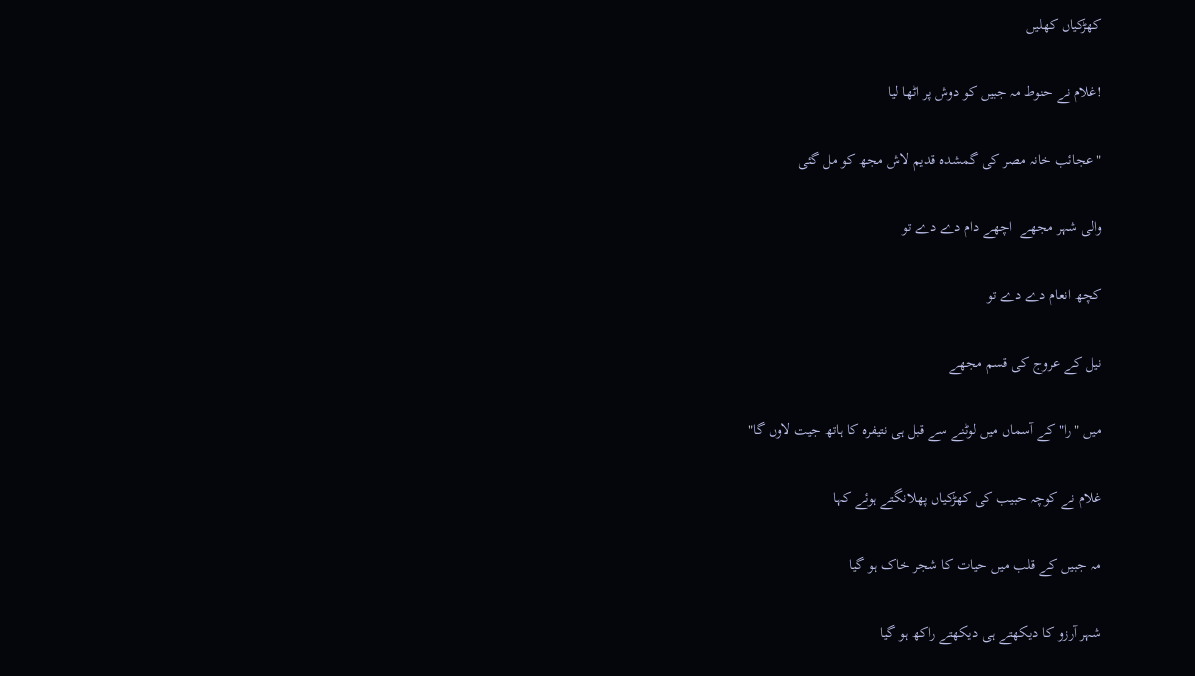کھڑکیاں کھلیں

!غلام نے حنوط مہ جبیں کو دوش پر اٹھا لیا

"عجائب خانہ مصر کی گمشدہ قدیم لاش مجھ کو مل گئی

والی شہر مجھے  اچھے دام دے دے تو

کچھ انعام دے دے تو

نیل کے عروج کی قسم مجھے

میں "را" کے آسماں میں لوٹنے سے قبل ہی نتیفرہ کا ہاتھ جیت لاوں گا"

غلام نے کوچہ حبیب کی کھڑکیاں پھلانگتے ہوئے کہا

مہ جبیں کے قلب میں حیات کا شجر خاک ہو گیا

شہر آرزو کا دیکھتے ہی دیکھتے راکھ ہو گیا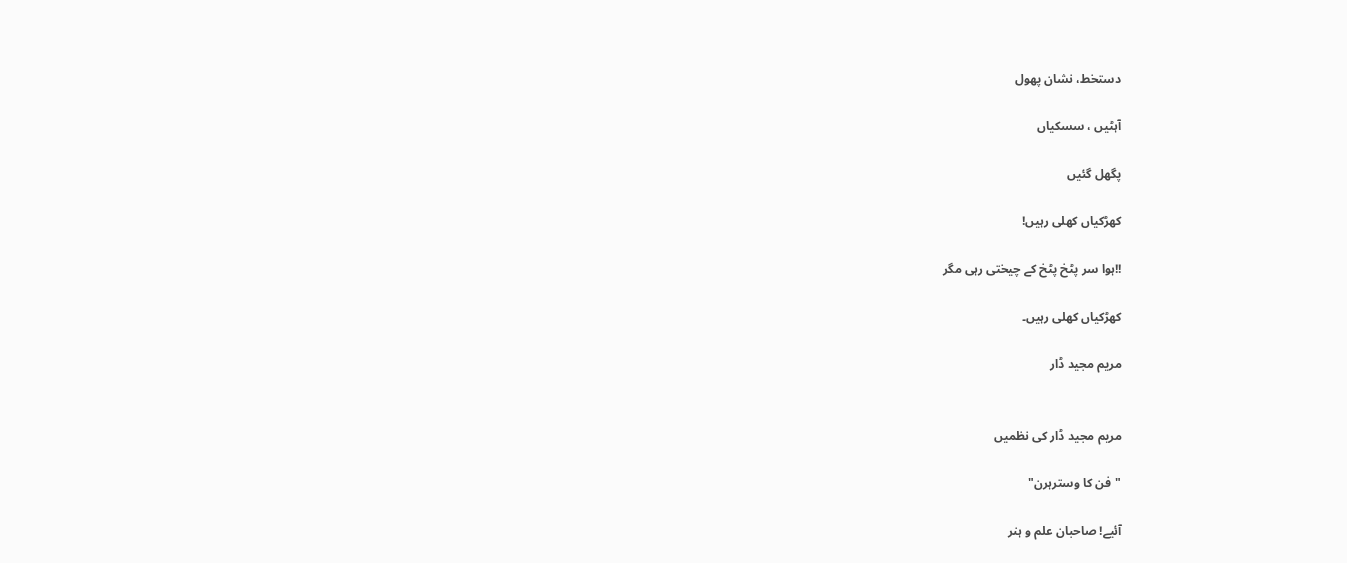دستخط، نشان پھول

آہٹیں ، سسکیاں

پگھل گئیں

کھڑکیاں کھلی رہیں!

!!ہوا سر پٹخ پٹخ کے چیختی رہی مگر

کھڑکیاں کھلی رہیں۔

مریم مجید ڈار


مریم مجید ڈار کی نظمیں

"فن کا وسترہرن"

آئیے! صاحبان علم و ہنر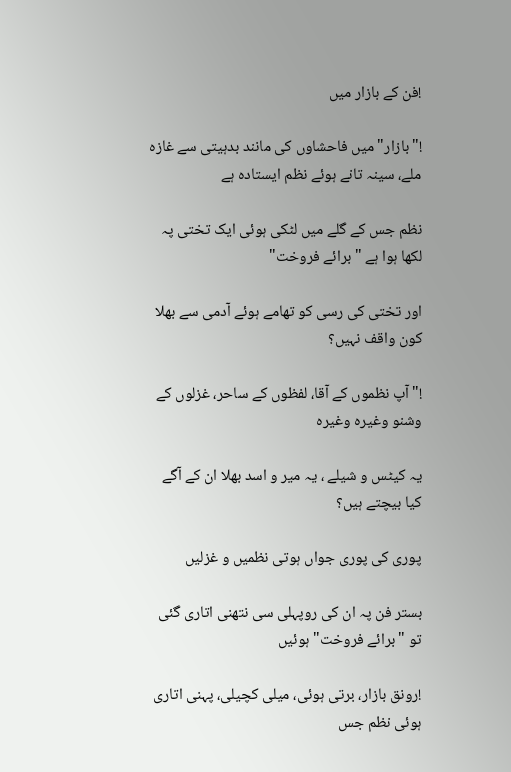!فن کے بازار میں

!"بازار" میں فاحشاوں کی مانند بدہیتی سے غازہ ملے، سینہ تانے ہوئے نظم ایستادہ ہے

نظم جس کے گلے میں لٹکی ہوئی ایک تختی پہ لکھا ہوا ہے "برائے فروخت"

اور تختی کی رسی کو تھامے ہوئے آدمی سے بھلا کون واقف نہیں؟

!"آپ نظموں کے آقا، لفظوں کے ساحر، غزلوں کے وشنو وغیرہ وغیرہ

یہ کیٹس و شیلے ، یہ میر و اسد بھلا ان کے آگے کیا بیچتے ہیں؟

پوری کی پوری جواں ہوتی نظمیں و غزلیں

بستر فن پہ ان کی روپہلی سی نتھنی اتاری گئی تو "برائے فروخت" ہوئیں

!رونق بازار، برتی ہوئی، میلی کچیلی، پہنی اتاری ہوئی نظم جس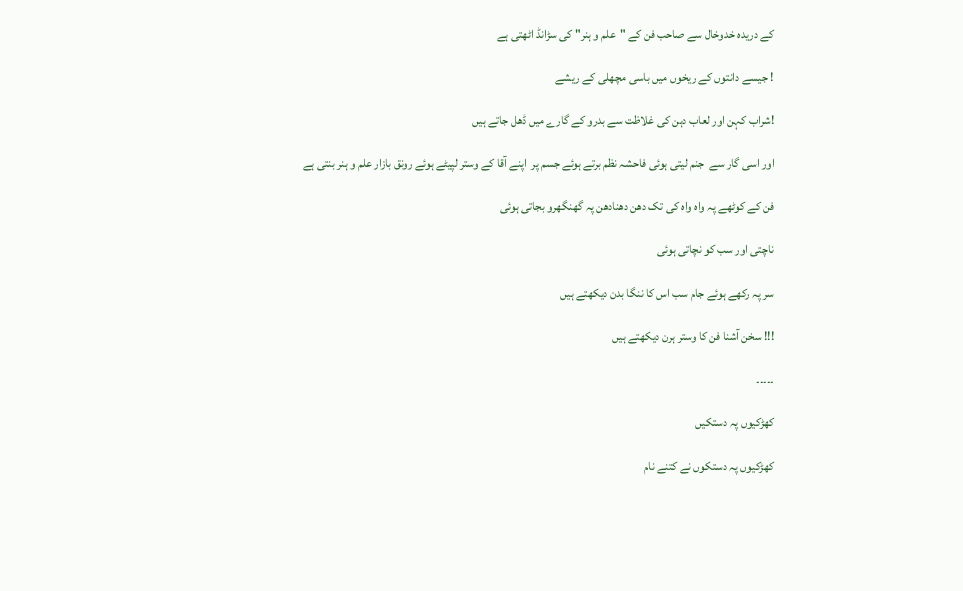کے دریدہ خدوخال سے صاحب فن کے "علم و ہنر" کی سڑانڈ اٹھتی ہے

! جیسے دانتوں کے ریخوں میں باسی مچھلی کے ریشے

!شراب کہن اور لعاب دہن کی غلاظت سے بدرو کے گارے میں ڈھل جاتے ہیں

اور اسی گار سے  جنم لیتی ہوئی فاحشہ نظم برتے ہوئے جسم پر  اپنے آقا کے وستر لپیٹے ہوئے رونق بازار علم و ہنر بنتی ہے

فن کے کوٹھے پہ واہ واہ کی تک دھن دھنادھن پہ گھنگھرو بجاتی ہوئی

ناچتی اور سب کو نچاتی ہوئی

سر پہ رکھے ہوئے جام سب اس کا ننگا بدن دیکھتے ہیں

!!! سخن آشنا فن کا وستر ہرن دیکھتے ہیں

۔۔۔۔۔

کھڑکیوں پہ دستکیں

کھڑکیوں پہ دستکوں نے کتنے نام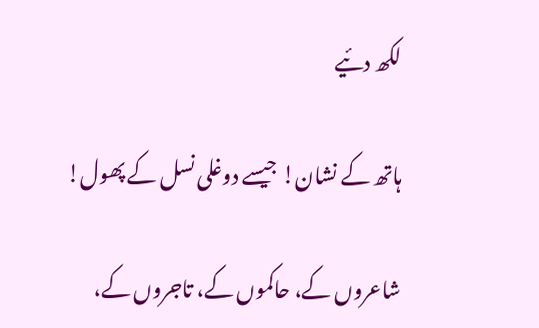لکھ دئیے

ہاتھ کے نشان! جیسے دوغلی نسل کے پھول!

شاعروں کے، حاکموں کے، تاجروں کے،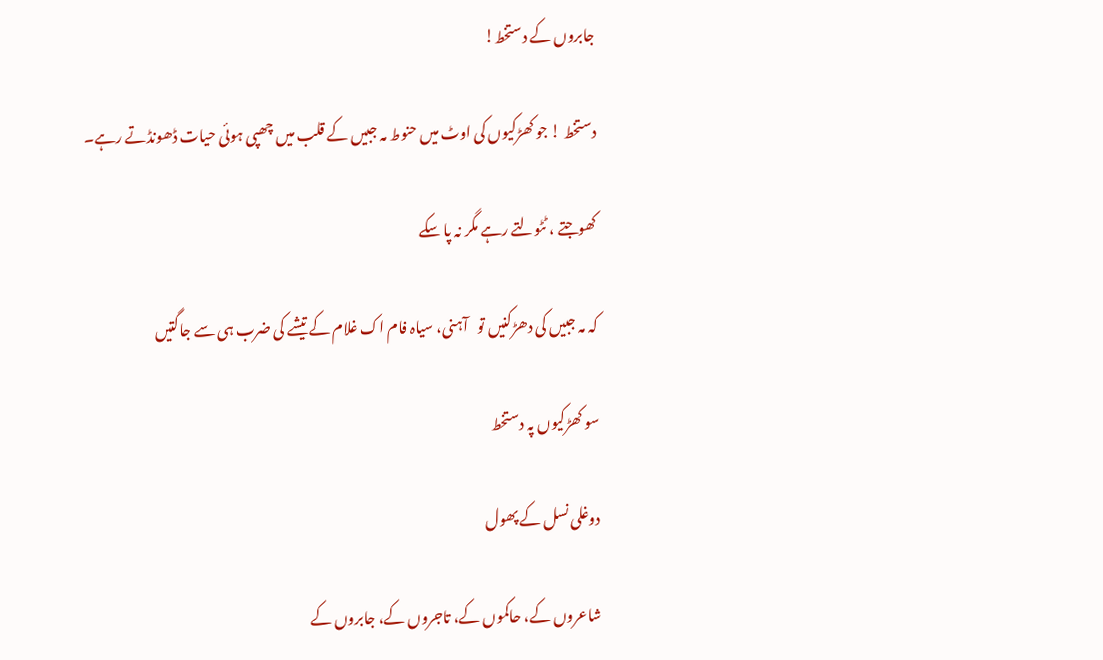جابروں کے دستخط!

دستخط ! جو کھڑکیوں کی اوٹ میں حنوط مہ جبیں کے قلب میں چھپی ہوئی حیات ڈھونڈتے رہے۔

کھوجتے ، ٹٹولتے رہے مگر نہ پا سکے

کہ مہ جبیں کی دھڑکنیں تو   آہنی، سیاہ فام اک غلام کے تیشے کی ضرب ہی سے جاگتیں

سو کھڑکیوں پہ دستخط

دوغلی نسل کے پھول

شاعروں کے، حاکموں کے، تاجروں کے، جابروں کے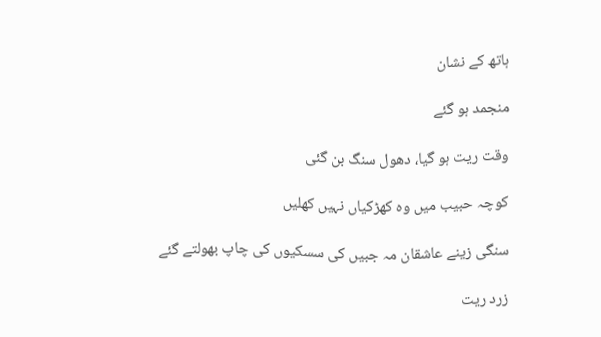ہاتھ کے نشان

منجمد ہو گئے

وقت ریت ہو گیا، دھول سنگ بن گئی

کوچہ حبیب میں وہ کھڑکیاں نہیں کھلیں

سنگی زینے عاشقان مہ جبیں کی سسکیوں کی چاپ بھولتے گئے

زرد ریت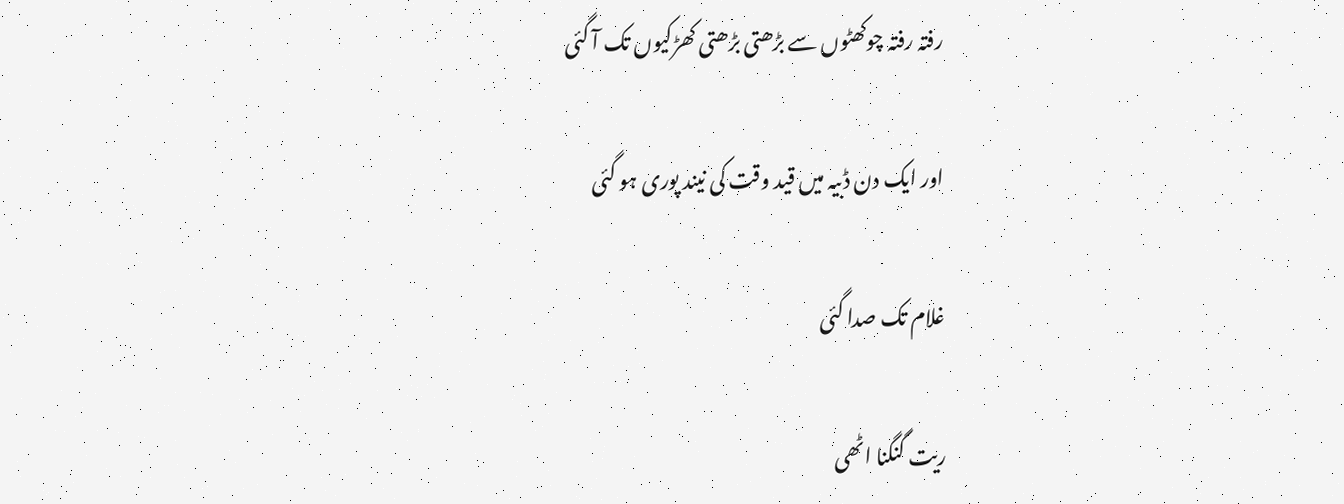رفتہ رفتہ چوکھٹوں سے بڑھتی بڑھتی کھڑکیوں تک آ گئی

اور ایک دن ڈبیہ میں قید وقت کی نیند پوری ہو گئی

غلام تک صدا گئی

ریت گنگنا اٹھی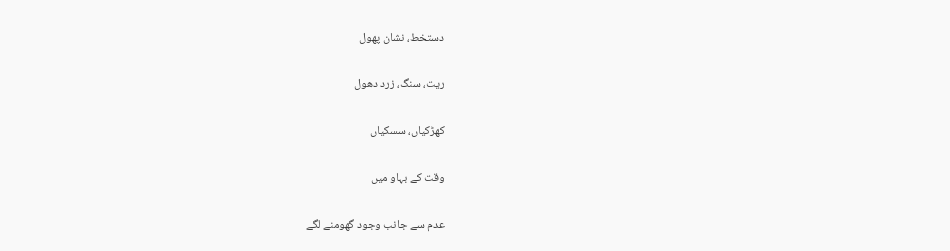دستخط، نشان پھول

ریت، سنگ، زرد دھول

کھڑکیاں، سسکیاں

وقت کے بہاو میں

عدم سے جانب وجود گھومنے لگے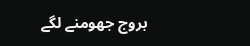بروج جھومنے لگے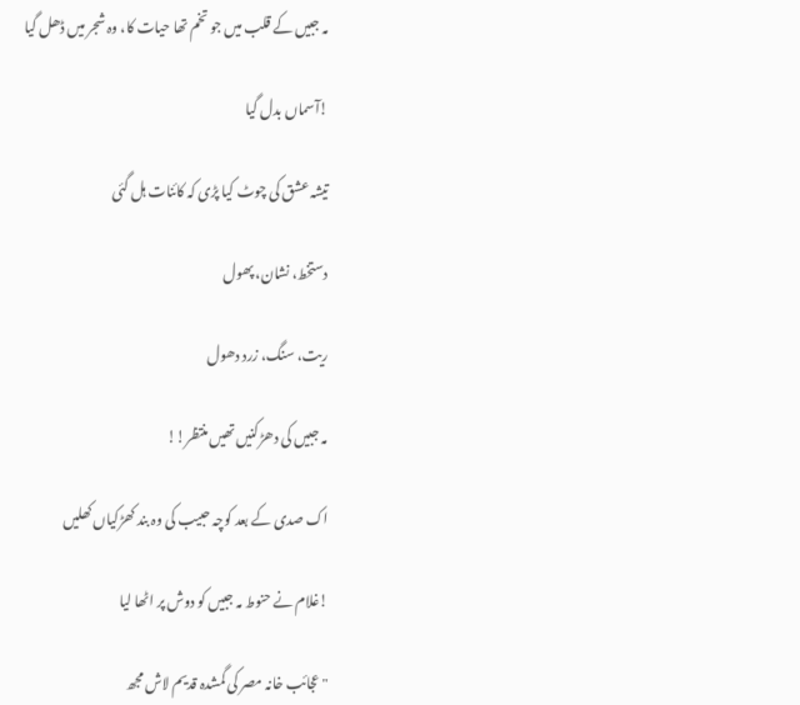مہ جبیں کے قلب میں جو تخم تھا حیات کا، وہ شجر میں ڈھل گیا

!آسماں بدل گیا

تیشہ عشق کی چوٹ کیا پڑی کہ کائنات ہل گئی

دستخط، نشان، پھول

ریت، سنگ، زرد دھول

مہ جبیں کی دھڑکنیں تھیں منتظر!!

اک صدی کے بعد کوچہ حبیب کی وہ بند کھڑکیاں کھلیں

!غلام نے حنوط مہ جبیں کو دوش پر اٹھا لیا

"عجائب خانہ مصر کی گمشدہ قدیم لاش مجھ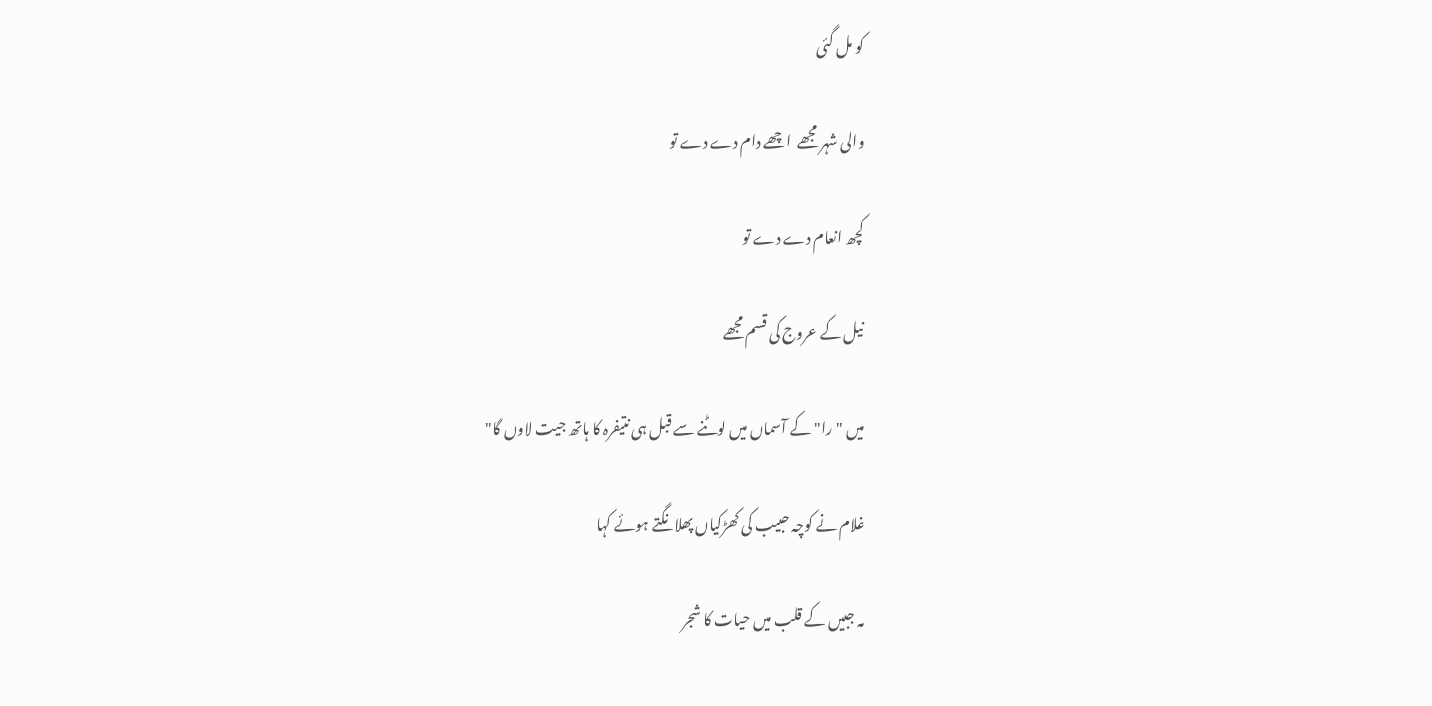کو مل گئی

والی شہر مجھے  اچھے دام دے دے تو

کچھ انعام دے دے تو

نیل کے عروج کی قسم مجھے

میں "را" کے آسماں میں لوٹنے سے قبل ہی نتیفرہ کا ہاتھ جیت لاوں گا"

غلام نے کوچہ حبیب کی کھڑکیاں پھلانگتے ہوئے کہا

مہ جبیں کے قلب میں حیات کا شجر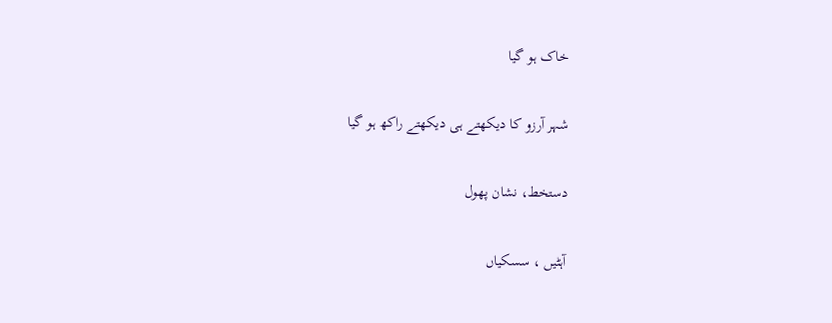خاک ہو گیا

شہر آرزو کا دیکھتے ہی دیکھتے راکھ ہو گیا

دستخط، نشان پھول

آہٹیں ، سسکیاں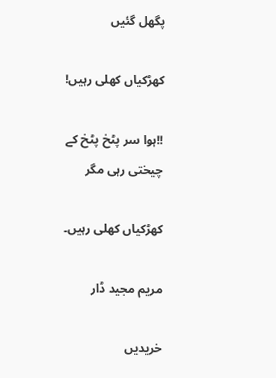پگھل گئیں

کھڑکیاں کھلی رہیں!

!!ہوا سر پٹخ پٹخ کے چیختی رہی مگر

کھڑکیاں کھلی رہیں۔

مریم مجید ڈار

خریدیں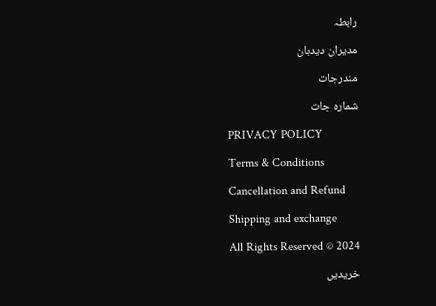رابطہ

مدیران دیدبان

مندرجات

شمارہ جات

PRIVACY POLICY

Terms & Conditions

Cancellation and Refund

Shipping and exchange

All Rights Reserved © 2024

خریدیں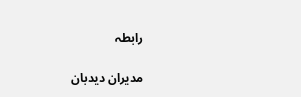رابطہ

مدیران دیدبان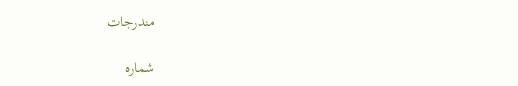مندرجات

شمارہ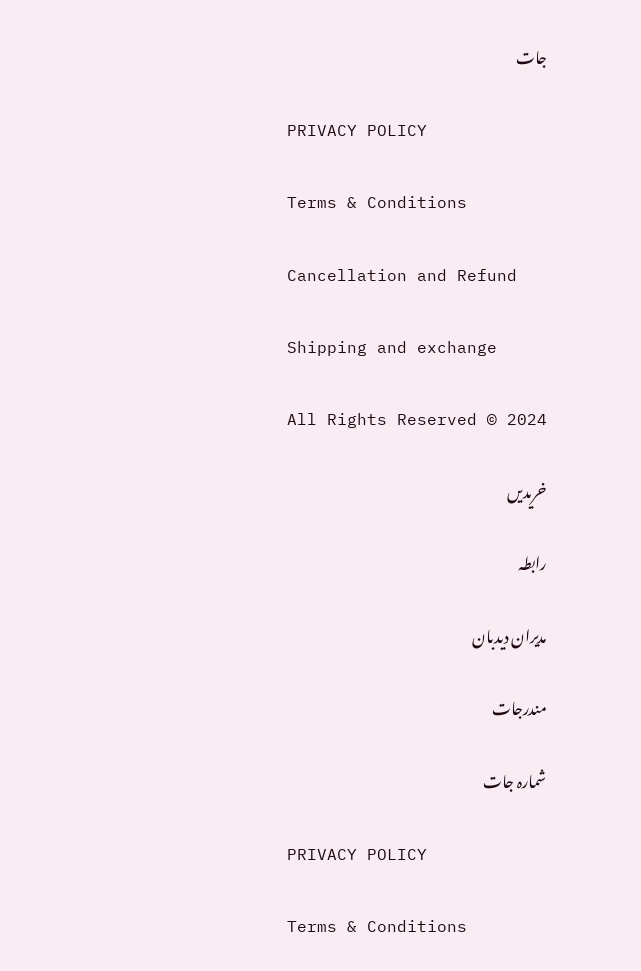جات

PRIVACY POLICY

Terms & Conditions

Cancellation and Refund

Shipping and exchange

All Rights Reserved © 2024

خریدیں

رابطہ

مدیران دیدبان

مندرجات

شمارہ جات

PRIVACY POLICY

Terms & Conditions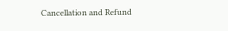Cancellation and Refund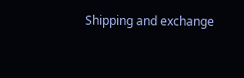Shipping and exchange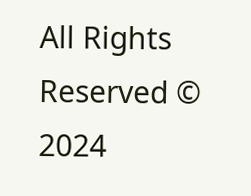All Rights Reserved © 2024